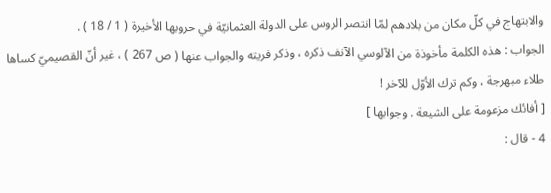والابتهاج في كلّ مكان من بلادهم لمّا انتصر الروس على الدولة العثمانيّة في حروبها الأخيرة ( 1 / 18 ) .
الجواب : هذه الكلمة مأخوذة من الآلوسي الآنف ذكره ، وذكر فريته والجواب عنها ( ص 267 ) ، غير أنّ القصيميّ كساها طلاء مبهرجة ، وكم ترك الأوّل للآخر !
[ أفائك مزعومة على الشيعة . وجوابها ]
4 - قال :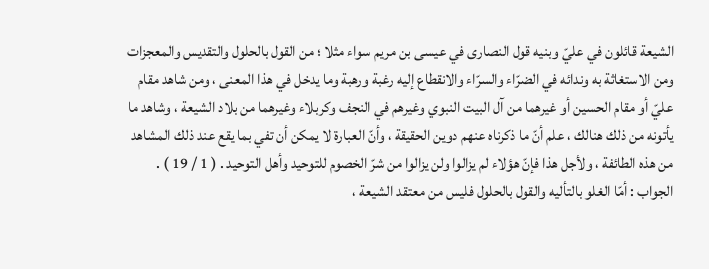الشيعة قائلون في عليّ وبنيه قول النصارى في عيسى بن مريم سواء مثلا ؛ من القول بالحلول والتقديس والمعجزات ومن الاستغاثة به وندائه في الضرّاء والسرّاء والانقطاع إليه رغبة ورهبة وما يدخل في هذا المعنى ، ومن شاهد مقام عليّ أو مقام الحسين أو غيرهما من آل البيت النبوي وغيرهم في النجف وكربلاء وغيرهما من بلاد الشيعة ، وشاهد ما يأتونه من ذلك هنالك ، علم أنّ ما ذكرناه عنهم دوين الحقيقة ، وأنّ العبارة لا يمكن أن تفي بما يقع عند ذلك المشاهد من هذه الطائفة ، ولأجل هذا فإنّ هؤلاء لم يزالوا ولن يزالوا من شرّ الخصوم للتوحيد وأهل التوحيد . ( 1 / 19 ) .
الجواب : أمّا الغلو بالتأليه والقول بالحلول فليس من معتقد الشيعة ،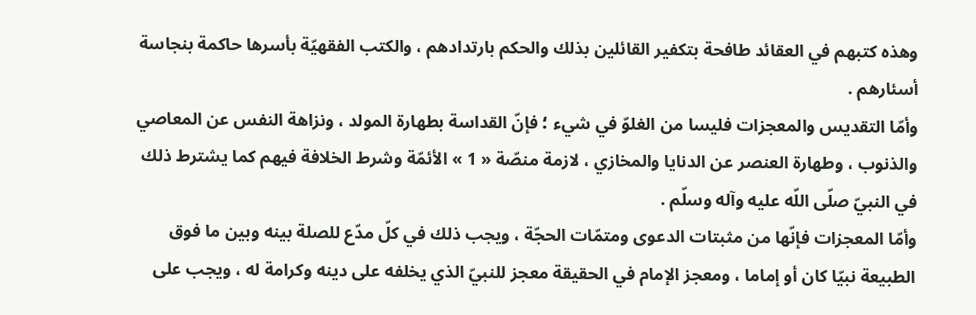وهذه كتبهم في العقائد طافحة بتكفير القائلين بذلك والحكم بارتدادهم ، والكتب الفقهيّة بأسرها حاكمة بنجاسة أسئارهم .
وأمّا التقديس والمعجزات فليسا من الغلوّ في شيء ؛ فإنّ القداسة بطهارة المولد ، ونزاهة النفس عن المعاصي والذنوب ، وطهارة العنصر عن الدنايا والمخازي ، لازمة منصّة « 1 » الأئمّة وشرط الخلافة فيهم كما يشترط ذلك في النبيّ صلّى اللّه عليه وآله وسلّم .
وأمّا المعجزات فإنّها من مثبتات الدعوى ومتمّات الحجّة ، ويجب ذلك في كلّ مدّع للصلة بينه وبين ما فوق الطبيعة نبيّا كان أو إماما ، ومعجز الإمام في الحقيقة معجز للنبيّ الذي يخلفه على دينه وكرامة له ، ويجب على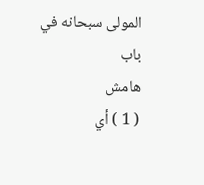المولى سبحانه في باب
هامش
( 1 ) أي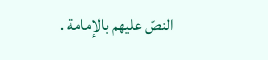النصّ عليهم بالإمامة .